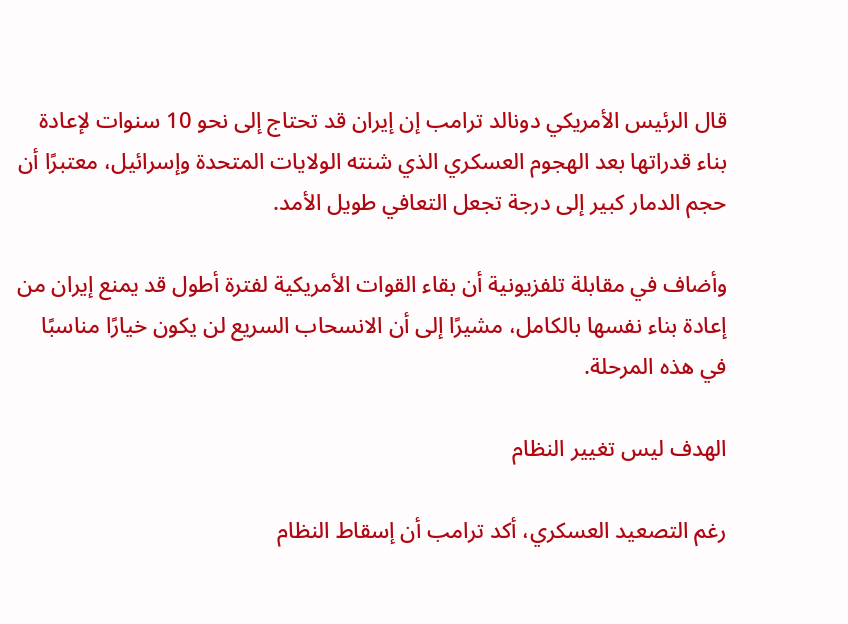قال الرئيس الأمريكي دونالد ترامب إن إيران قد تحتاج إلى نحو 10 سنوات لإعادة بناء قدراتها بعد الهجوم العسكري الذي شنته الولايات المتحدة وإسرائيل، معتبرًا أن حجم الدمار كبير إلى درجة تجعل التعافي طويل الأمد.

وأضاف في مقابلة تلفزيونية أن بقاء القوات الأمريكية لفترة أطول قد يمنع إيران من إعادة بناء نفسها بالكامل، مشيرًا إلى أن الانسحاب السريع لن يكون خيارًا مناسبًا في هذه المرحلة.

الهدف ليس تغيير النظام

رغم التصعيد العسكري، أكد ترامب أن إسقاط النظام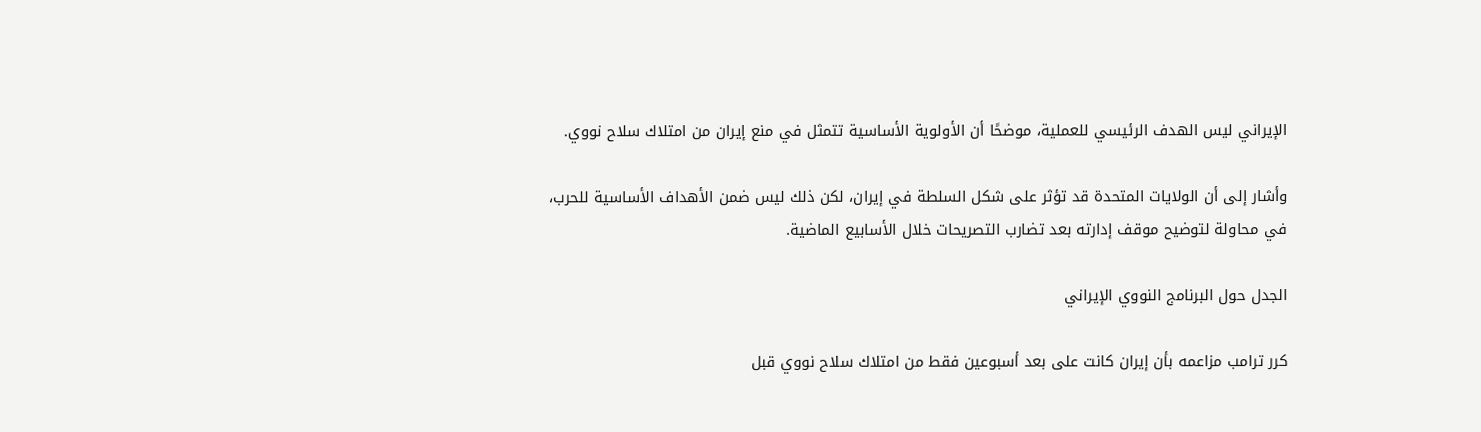الإيراني ليس الهدف الرئيسي للعملية، موضحًا أن الأولوية الأساسية تتمثل في منع إيران من امتلاك سلاح نووي.

وأشار إلى أن الولايات المتحدة قد تؤثر على شكل السلطة في إيران، لكن ذلك ليس ضمن الأهداف الأساسية للحرب، في محاولة لتوضيح موقف إدارته بعد تضارب التصريحات خلال الأسابيع الماضية.

الجدل حول البرنامج النووي الإيراني

كرر ترامب مزاعمه بأن إيران كانت على بعد أسبوعين فقط من امتلاك سلاح نووي قبل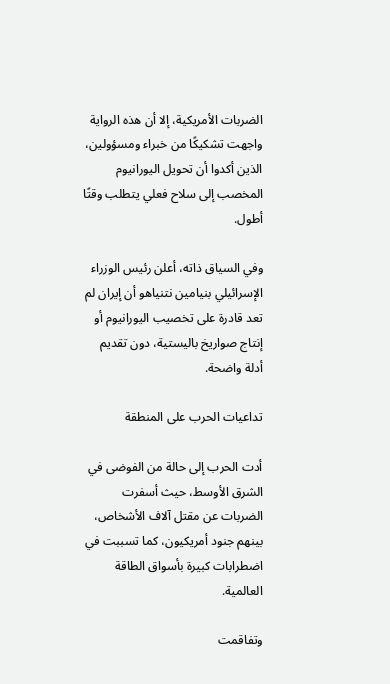الضربات الأمريكية، إلا أن هذه الرواية واجهت تشكيكًا من خبراء ومسؤولين، الذين أكدوا أن تحويل اليورانيوم المخصب إلى سلاح فعلي يتطلب وقتًا أطول.

وفي السياق ذاته، أعلن رئيس الوزراء الإسرائيلي بنيامين نتنياهو أن إيران لم تعد قادرة على تخصيب اليورانيوم أو إنتاج صواريخ باليستية، دون تقديم أدلة واضحة.

تداعيات الحرب على المنطقة

أدت الحرب إلى حالة من الفوضى في الشرق الأوسط، حيث أسفرت الضربات عن مقتل آلاف الأشخاص، بينهم جنود أمريكيون، كما تسببت في اضطرابات كبيرة بأسواق الطاقة العالمية.

وتفاقمت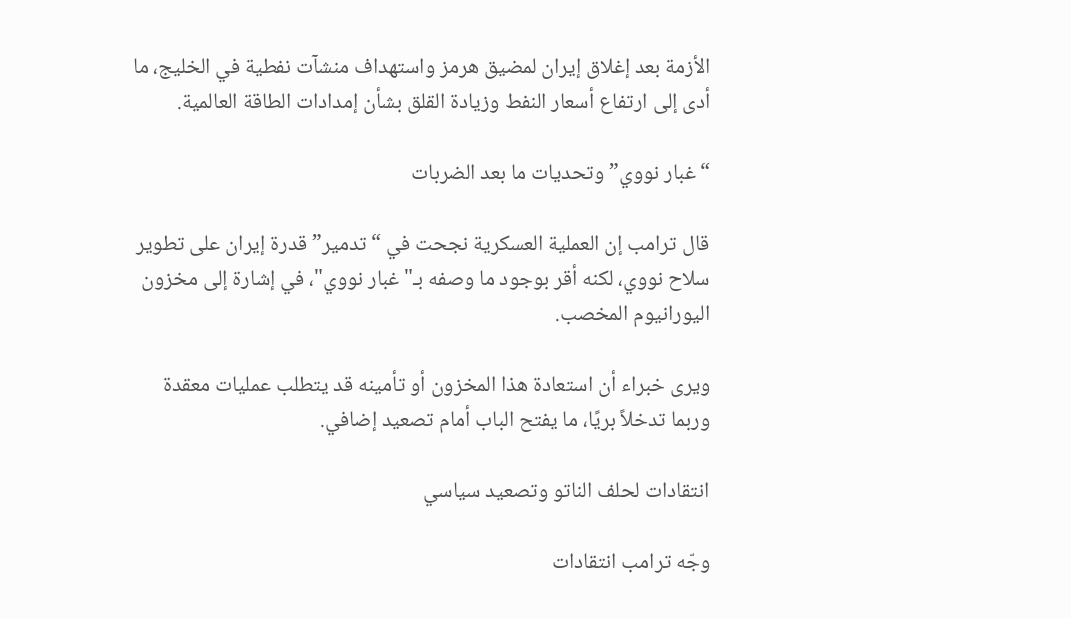الأزمة بعد إغلاق إيران لمضيق هرمز واستهداف منشآت نفطية في الخليج، ما أدى إلى ارتفاع أسعار النفط وزيادة القلق بشأن إمدادات الطاقة العالمية.

“غبار نووي” وتحديات ما بعد الضربات

قال ترامب إن العملية العسكرية نجحت في “تدمير” قدرة إيران على تطوير سلاح نووي، لكنه أقر بوجود ما وصفه بـ"غبار نووي"، في إشارة إلى مخزون اليورانيوم المخصب.

ويرى خبراء أن استعادة هذا المخزون أو تأمينه قد يتطلب عمليات معقدة وربما تدخلاً بريًا، ما يفتح الباب أمام تصعيد إضافي.

انتقادات لحلف الناتو وتصعيد سياسي

وجّه ترامب انتقادات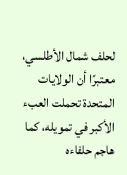لحلف شمال الأطلسي، معتبرًا أن الولايات المتحدة تحملت العبء الأكبر في تمويله، كما هاجم حلفاءه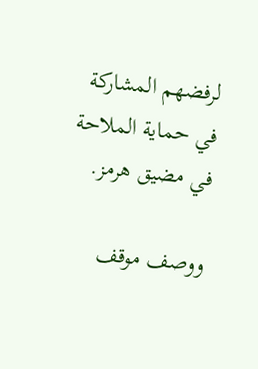لرفضهم المشاركة في حماية الملاحة في مضيق هرمز.

ووصف موقف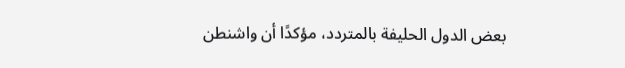بعض الدول الحليفة بالمتردد، مؤكدًا أن واشنطن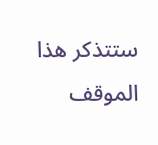ستتذكر هذا الموقف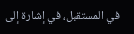في المستقبل، في إشارة إلى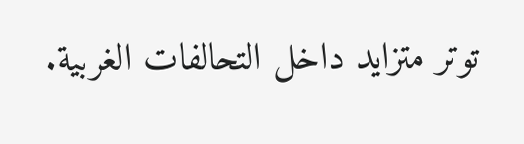توتر متزايد داخل التحالفات الغربية.